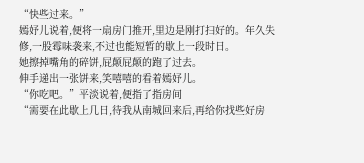“快些过来。”
嫣妤儿说着,便将一扇房门推开,里边是刚打扫好的。年久失修,一股霉味袭来,不过也能短暂的歇上一段时日。
她擦掉嘴角的碎饼,屁颠屁颠的跑了过去。
伸手递出一张饼来,笑嘻嘻的看着嫣妤儿。
“你吃吧。”平淡说着,便指了指房间
“需要在此歇上几日,待我从南城回来后,再给你找些好房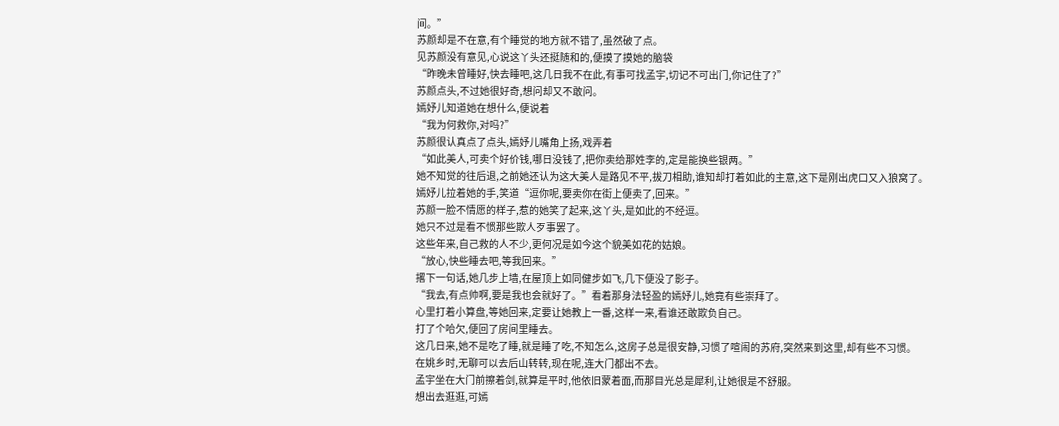间。”
苏颜却是不在意,有个睡觉的地方就不错了,虽然破了点。
见苏颜没有意见,心说这丫头还挺随和的,便摸了摸她的脑袋
“昨晚未曾睡好,快去睡吧,这几日我不在此,有事可找孟宇,切记不可出门,你记住了?”
苏颜点头,不过她很好奇,想问却又不敢问。
嫣妤儿知道她在想什么,便说着
“我为何救你,对吗?”
苏颜很认真点了点头,嫣妤儿嘴角上扬,戏弄着
“如此美人,可卖个好价钱,哪日没钱了,把你卖给那姓李的,定是能换些银两。”
她不知觉的往后退,之前她还认为这大美人是路见不平,拔刀相助,谁知却打着如此的主意,这下是刚出虎口又入狼窝了。
嫣妤儿拉着她的手,笑道“逗你呢,要卖你在街上便卖了,回来。”
苏颜一脸不情愿的样子,惹的她笑了起来,这丫头,是如此的不经逗。
她只不过是看不惯那些欺人歹事罢了。
这些年来,自己救的人不少,更何况是如今这个貌美如花的姑娘。
“放心,快些睡去吧,等我回来。”
撂下一句话,她几步上墙,在屋顶上如同健步如飞,几下便没了影子。
“我去,有点帅啊,要是我也会就好了。”看着那身法轻盈的嫣妤儿,她竟有些崇拜了。
心里打着小算盘,等她回来,定要让她教上一番,这样一来,看谁还敢欺负自己。
打了个哈欠,便回了房间里睡去。
这几日来,她不是吃了睡,就是睡了吃,不知怎么,这房子总是很安静,习惯了喧闹的苏府,突然来到这里,却有些不习惯。
在姚乡时,无聊可以去后山转转,现在呢,连大门都出不去。
孟宇坐在大门前擦着剑,就算是平时,他依旧蒙着面,而那目光总是犀利,让她很是不舒服。
想出去逛逛,可嫣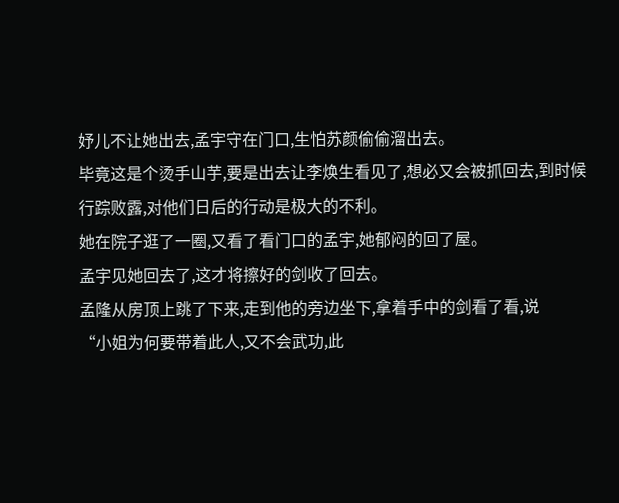妤儿不让她出去,孟宇守在门口,生怕苏颜偷偷溜出去。
毕竟这是个烫手山芋,要是出去让李焕生看见了,想必又会被抓回去,到时候行踪败露,对他们日后的行动是极大的不利。
她在院子逛了一圈,又看了看门口的孟宇,她郁闷的回了屋。
孟宇见她回去了,这才将擦好的剑收了回去。
孟隆从房顶上跳了下来,走到他的旁边坐下,拿着手中的剑看了看,说
“小姐为何要带着此人,又不会武功,此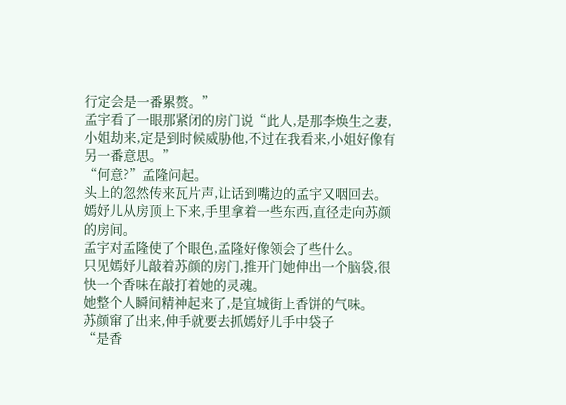行定会是一番累赘。”
孟宇看了一眼那紧闭的房门说“此人,是那李焕生之妻,小姐劫来,定是到时候威胁他,不过在我看来,小姐好像有另一番意思。”
“何意?”孟隆问起。
头上的忽然传来瓦片声,让话到嘴边的孟宇又咽回去。
嫣妤儿从房顶上下来,手里拿着一些东西,直径走向苏颜的房间。
孟宇对孟隆使了个眼色,孟隆好像领会了些什么。
只见嫣妤儿敲着苏颜的房门,推开门她伸出一个脑袋,很快一个香味在敲打着她的灵魂。
她整个人瞬间精神起来了,是宜城街上香饼的气味。
苏颜窜了出来,伸手就要去抓嫣妤儿手中袋子
“是香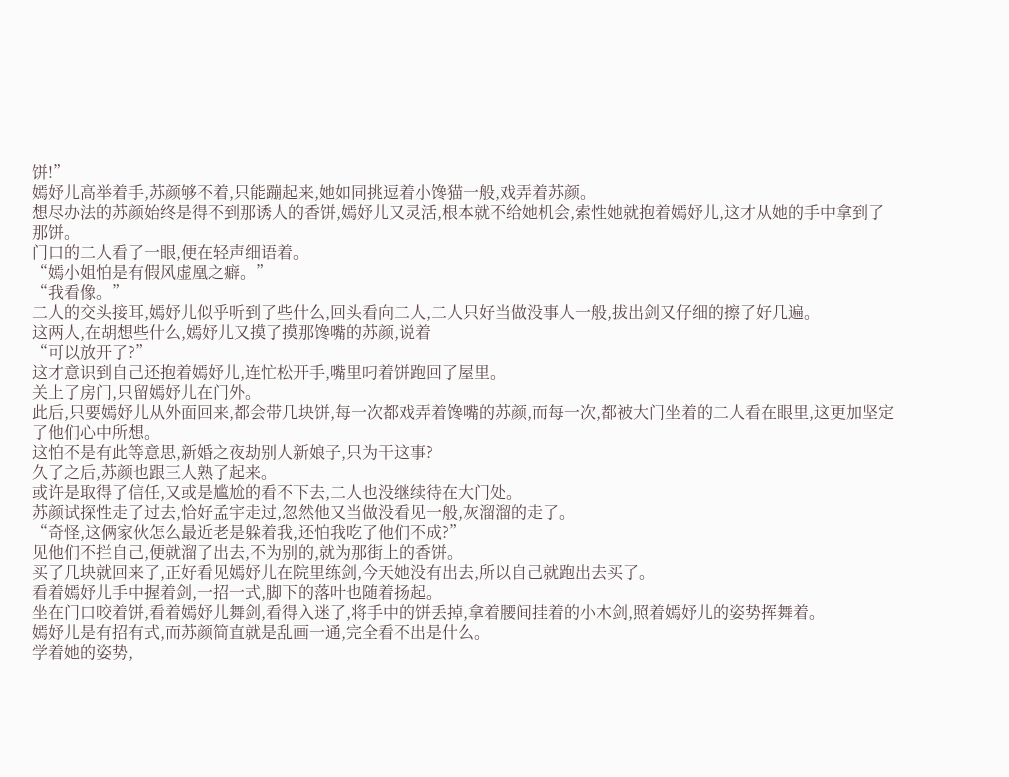饼!”
嫣妤儿高举着手,苏颜够不着,只能蹦起来,她如同挑逗着小馋猫一般,戏弄着苏颜。
想尽办法的苏颜始终是得不到那诱人的香饼,嫣妤儿又灵活,根本就不给她机会,索性她就抱着嫣妤儿,这才从她的手中拿到了那饼。
门口的二人看了一眼,便在轻声细语着。
“嫣小姐怕是有假风虚凰之癖。”
“我看像。”
二人的交头接耳,嫣妤儿似乎听到了些什么,回头看向二人,二人只好当做没事人一般,拔出剑又仔细的擦了好几遍。
这两人,在胡想些什么,嫣妤儿又摸了摸那馋嘴的苏颜,说着
“可以放开了?”
这才意识到自己还抱着嫣妤儿,连忙松开手,嘴里叼着饼跑回了屋里。
关上了房门,只留嫣妤儿在门外。
此后,只要嫣妤儿从外面回来,都会带几块饼,每一次都戏弄着馋嘴的苏颜,而每一次,都被大门坐着的二人看在眼里,这更加坚定了他们心中所想。
这怕不是有此等意思,新婚之夜劫别人新娘子,只为干这事?
久了之后,苏颜也跟三人熟了起来。
或许是取得了信任,又或是尴尬的看不下去,二人也没继续待在大门处。
苏颜试探性走了过去,恰好孟宇走过,忽然他又当做没看见一般,灰溜溜的走了。
“奇怪,这俩家伙怎么最近老是躲着我,还怕我吃了他们不成?”
见他们不拦自己,便就溜了出去,不为别的,就为那街上的香饼。
买了几块就回来了,正好看见嫣妤儿在院里练剑,今天她没有出去,所以自己就跑出去买了。
看着嫣妤儿手中握着剑,一招一式,脚下的落叶也随着扬起。
坐在门口咬着饼,看着嫣妤儿舞剑,看得入迷了,将手中的饼丢掉,拿着腰间挂着的小木剑,照着嫣妤儿的姿势挥舞着。
嫣妤儿是有招有式,而苏颜简直就是乱画一通,完全看不出是什么。
学着她的姿势,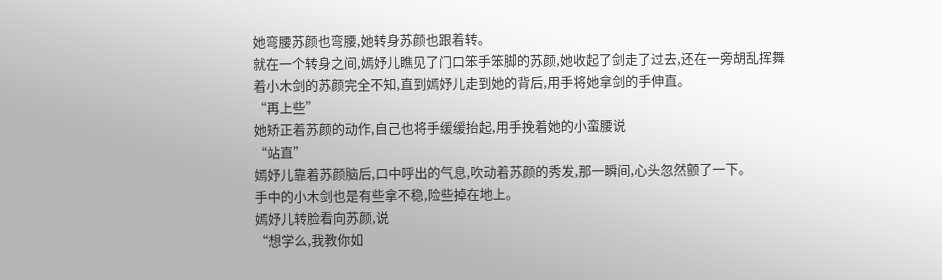她弯腰苏颜也弯腰,她转身苏颜也跟着转。
就在一个转身之间,嫣妤儿瞧见了门口笨手笨脚的苏颜,她收起了剑走了过去,还在一旁胡乱挥舞着小木剑的苏颜完全不知,直到嫣妤儿走到她的背后,用手将她拿剑的手伸直。
“再上些”
她矫正着苏颜的动作,自己也将手缓缓抬起,用手挽着她的小蛮腰说
“站直”
嫣妤儿靠着苏颜脑后,口中呼出的气息,吹动着苏颜的秀发,那一瞬间,心头忽然颤了一下。
手中的小木剑也是有些拿不稳,险些掉在地上。
嫣妤儿转脸看向苏颜,说
“想学么,我教你如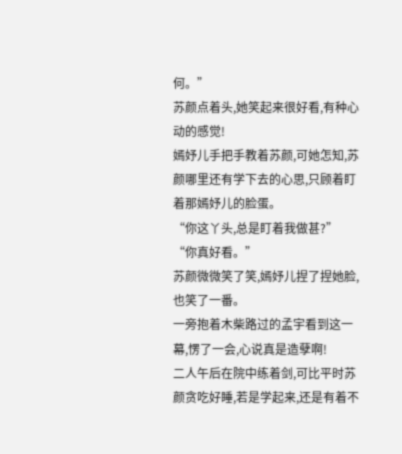何。”
苏颜点着头,她笑起来很好看,有种心动的感觉!
嫣妤儿手把手教着苏颜,可她怎知,苏颜哪里还有学下去的心思,只顾着盯着那嫣妤儿的脸蛋。
“你这丫头,总是盯着我做甚?”
“你真好看。”
苏颜微微笑了笑,嫣妤儿捏了捏她脸,也笑了一番。
一旁抱着木柴路过的孟宇看到这一幕,愣了一会,心说真是造孽啊!
二人午后在院中练着剑,可比平时苏颜贪吃好睡,若是学起来,还是有着不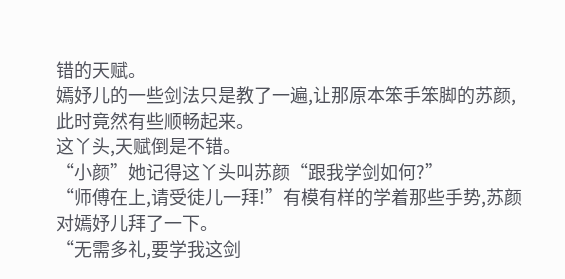错的天赋。
嫣妤儿的一些剑法只是教了一遍,让那原本笨手笨脚的苏颜,此时竟然有些顺畅起来。
这丫头,天赋倒是不错。
“小颜”她记得这丫头叫苏颜“跟我学剑如何?”
“师傅在上,请受徒儿一拜!”有模有样的学着那些手势,苏颜对嫣妤儿拜了一下。
“无需多礼,要学我这剑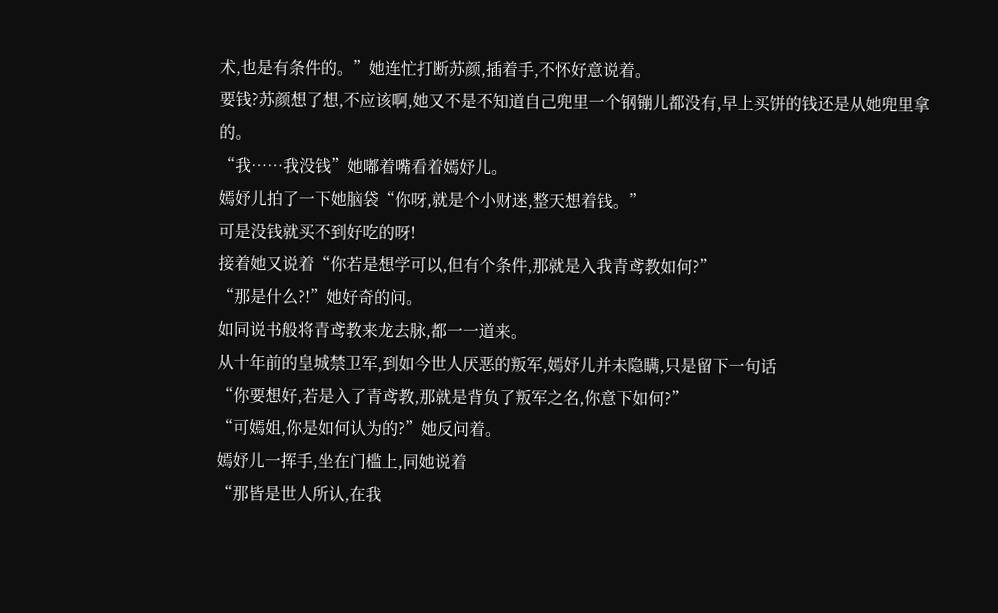术,也是有条件的。”她连忙打断苏颜,插着手,不怀好意说着。
要钱?苏颜想了想,不应该啊,她又不是不知道自己兜里一个钢镚儿都没有,早上买饼的钱还是从她兜里拿的。
“我……我没钱”她嘟着嘴看着嫣妤儿。
嫣妤儿拍了一下她脑袋“你呀,就是个小财迷,整天想着钱。”
可是没钱就买不到好吃的呀!
接着她又说着“你若是想学可以,但有个条件,那就是入我青鸢教如何?”
“那是什么?!”她好奇的问。
如同说书般将青鸢教来龙去脉,都一一道来。
从十年前的皇城禁卫军,到如今世人厌恶的叛军,嫣妤儿并未隐瞒,只是留下一句话
“你要想好,若是入了青鸢教,那就是背负了叛军之名,你意下如何?”
“可嫣姐,你是如何认为的?”她反问着。
嫣妤儿一挥手,坐在门槛上,同她说着
“那皆是世人所认,在我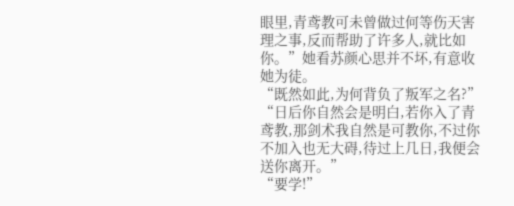眼里,青鸢教可未曾做过何等伤天害理之事,反而帮助了许多人,就比如你。”她看苏颜心思并不坏,有意收她为徒。
“既然如此,为何背负了叛军之名?”
“日后你自然会是明白,若你入了青鸢教,那剑术我自然是可教你,不过你不加入也无大碍,待过上几日,我便会送你离开。”
“要学!”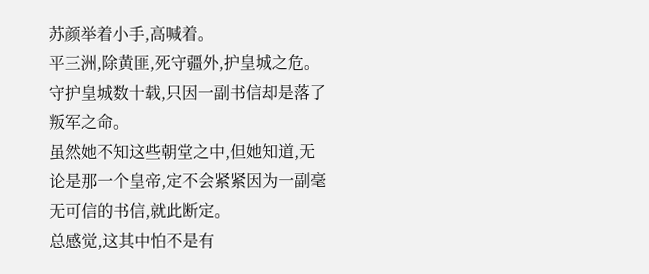苏颜举着小手,高喊着。
平三洲,除黄匪,死守疆外,护皇城之危。
守护皇城数十载,只因一副书信却是落了叛军之命。
虽然她不知这些朝堂之中,但她知道,无论是那一个皇帝,定不会紧紧因为一副毫无可信的书信,就此断定。
总感觉,这其中怕不是有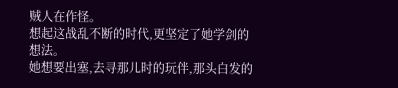贼人在作怪。
想起这战乱不断的时代,更坚定了她学剑的想法。
她想要出塞,去寻那儿时的玩伴,那头白发的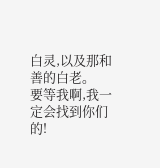白灵,以及那和善的白老。
要等我啊,我一定会找到你们的!